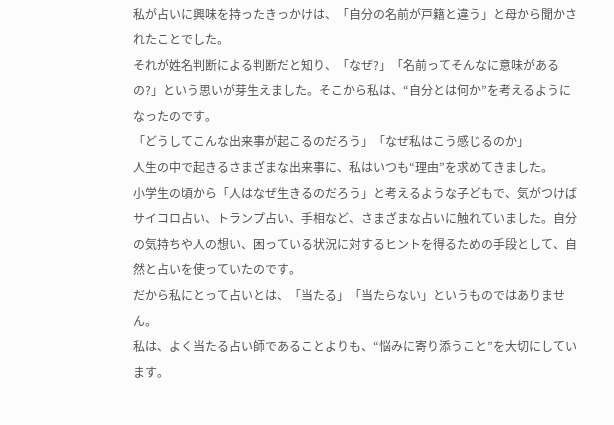私が占いに興味を持ったきっかけは、「自分の名前が戸籍と違う」と母から聞かされたことでした。
それが姓名判断による判断だと知り、「なぜ?」「名前ってそんなに意味があるの?」という思いが芽生えました。そこから私は、“自分とは何か”を考えるようになったのです。
「どうしてこんな出来事が起こるのだろう」「なぜ私はこう感じるのか」
人生の中で起きるさまざまな出来事に、私はいつも“理由”を求めてきました。
小学生の頃から「人はなぜ生きるのだろう」と考えるような子どもで、気がつけばサイコロ占い、トランプ占い、手相など、さまざまな占いに触れていました。自分の気持ちや人の想い、困っている状況に対するヒントを得るための手段として、自然と占いを使っていたのです。
だから私にとって占いとは、「当たる」「当たらない」というものではありません。
私は、よく当たる占い師であることよりも、“悩みに寄り添うこと”を大切にしています。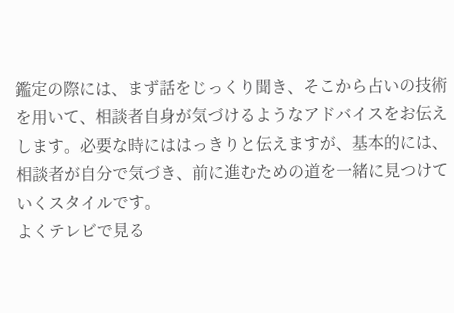鑑定の際には、まず話をじっくり聞き、そこから占いの技術を用いて、相談者自身が気づけるようなアドバイスをお伝えします。必要な時にははっきりと伝えますが、基本的には、相談者が自分で気づき、前に進むための道を一緒に見つけていくスタイルです。
よくテレビで見る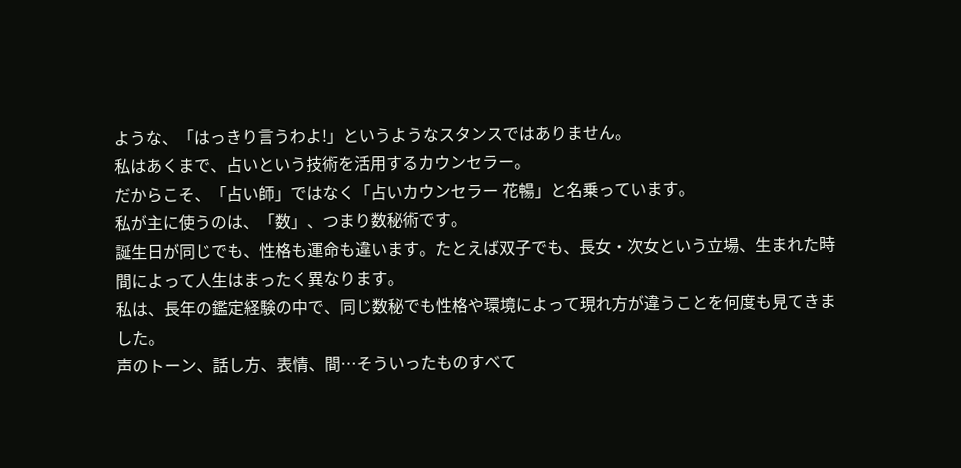ような、「はっきり言うわよ!」というようなスタンスではありません。
私はあくまで、占いという技術を活用するカウンセラー。
だからこそ、「占い師」ではなく「占いカウンセラー 花暢」と名乗っています。
私が主に使うのは、「数」、つまり数秘術です。
誕生日が同じでも、性格も運命も違います。たとえば双子でも、長女・次女という立場、生まれた時間によって人生はまったく異なります。
私は、長年の鑑定経験の中で、同じ数秘でも性格や環境によって現れ方が違うことを何度も見てきました。
声のトーン、話し方、表情、間…そういったものすべて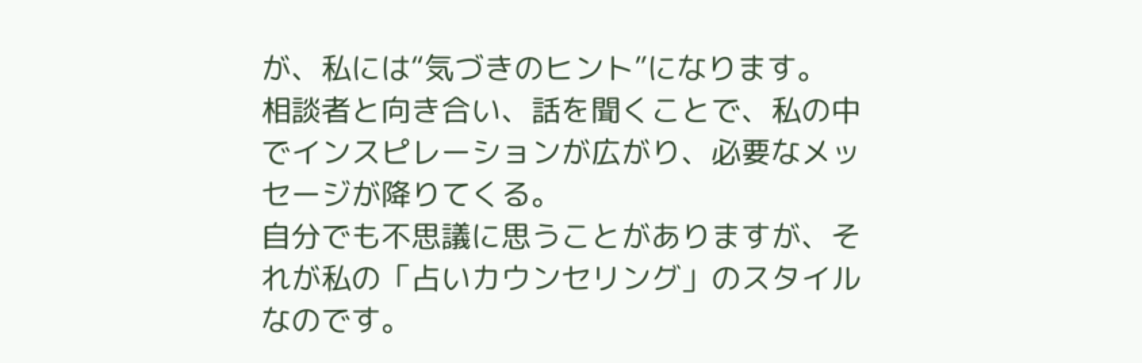が、私には“気づきのヒント”になります。
相談者と向き合い、話を聞くことで、私の中でインスピレーションが広がり、必要なメッセージが降りてくる。
自分でも不思議に思うことがありますが、それが私の「占いカウンセリング」のスタイルなのです。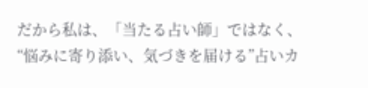だから私は、「当たる占い師」ではなく、
“悩みに寄り添い、気づきを届ける”占いカ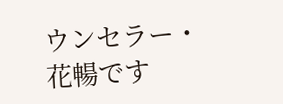ウンセラー・花暢です